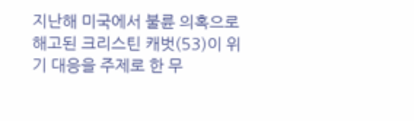지난해 미국에서 불륜 의혹으로 해고된 크리스틴 캐벗(53)이 위기 대응을 주제로 한 무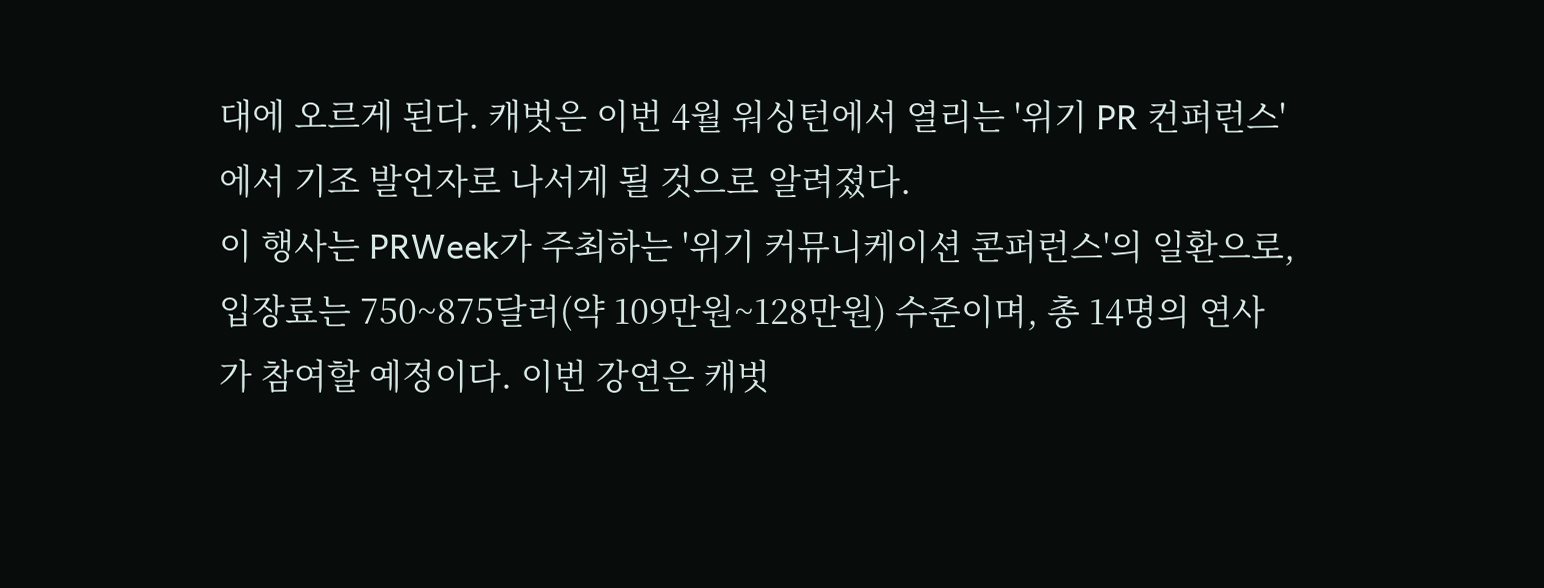대에 오르게 된다. 캐벗은 이번 4월 워싱턴에서 열리는 '위기 PR 컨퍼런스'에서 기조 발언자로 나서게 될 것으로 알려졌다.
이 행사는 PRWeek가 주최하는 '위기 커뮤니케이션 콘퍼런스'의 일환으로, 입장료는 750~875달러(약 109만원~128만원) 수준이며, 총 14명의 연사가 참여할 예정이다. 이번 강연은 캐벗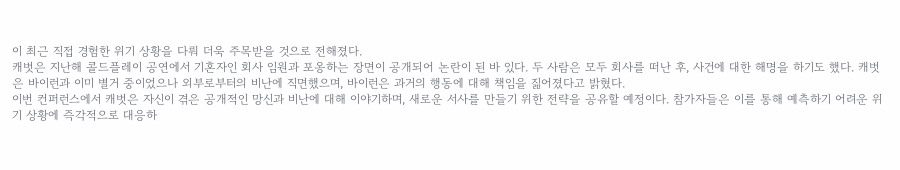이 최근 직접 경험한 위기 상황을 다뤄 더욱 주목받을 것으로 전해졌다.
캐벗은 지난해 콜드플레이 공연에서 기혼자인 회사 임원과 포옹하는 장면이 공개되어 논란이 된 바 있다. 두 사람은 모두 회사를 떠난 후, 사건에 대한 해명을 하기도 했다. 캐벗은 바이런과 이미 별거 중이었으나 외부로부터의 비난에 직면했으며, 바이런은 과거의 행동에 대해 책임을 짊어졌다고 밝혔다.
이번 컨퍼런스에서 캐벗은 자신이 겪은 공개적인 망신과 비난에 대해 이야기하며, 새로운 서사를 만들기 위한 전략을 공유할 예정이다. 참가자들은 이를 통해 예측하기 어려운 위기 상황에 즉각적으로 대응하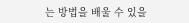는 방법을 배울 수 있을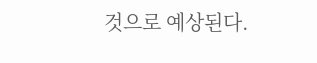것으로 예상된다.